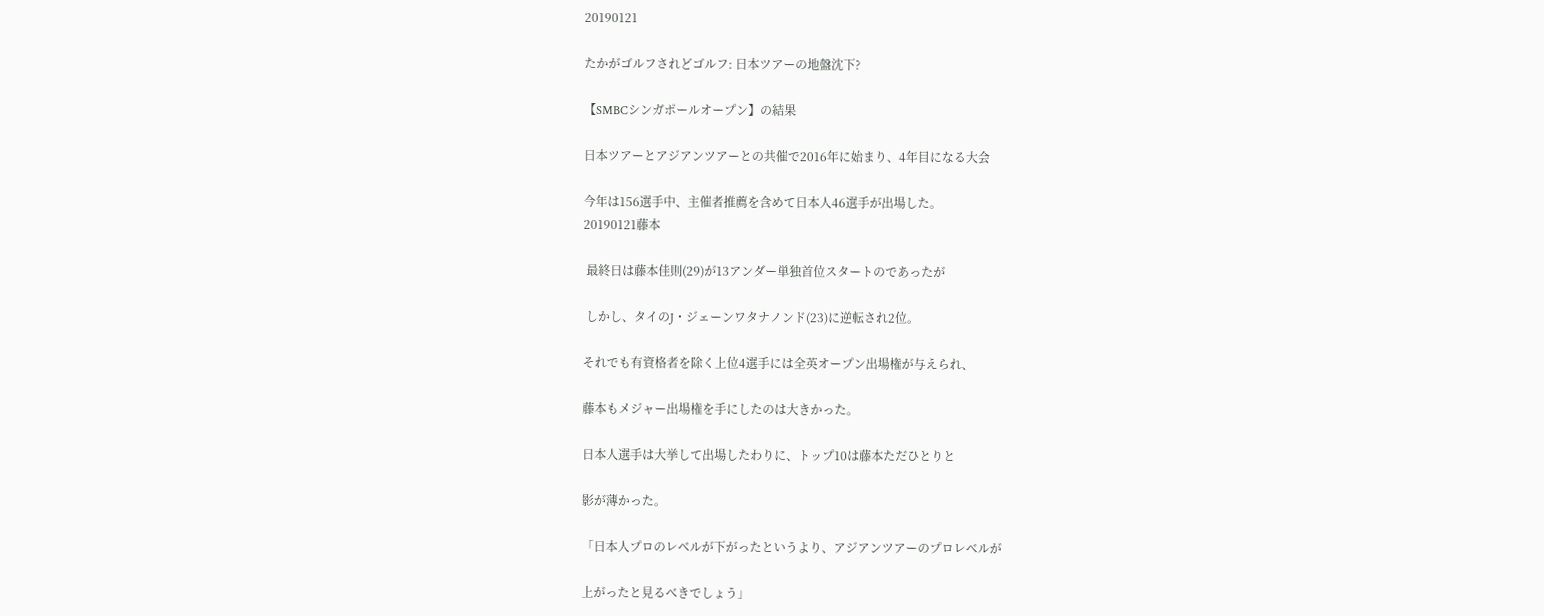20190121

たかがゴルフされどゴルフ: 日本ツアーの地盤沈下?

【SMBCシンガポールオープン】の結果

日本ツアーとアジアンツアーとの共催で2016年に始まり、4年目になる大会

今年は156選手中、主催者推薦を含めて日本人46選手が出場した。
20190121藤本

 最終日は藤本佳則(29)が13アンダー単独首位スタートのであったが

 しかし、タイのJ・ジェーンワタナノンド(23)に逆転され2位。

それでも有資格者を除く上位4選手には全英オープン出場権が与えられ、

藤本もメジャー出場権を手にしたのは大きかった。

日本人選手は大挙して出場したわりに、トップ10は藤本ただひとりと

影が薄かった。

「日本人プロのレベルが下がったというより、アジアンツアーのプロレベルが

上がったと見るべきでしょう」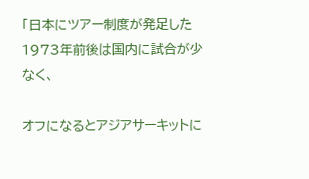「日本にツアー制度が発足した1973年前後は国内に試合が少なく、

オフになるとアジアサーキットに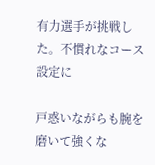有力選手が挑戦した。不慣れなコース設定に

戸惑いながらも腕を磨いて強くな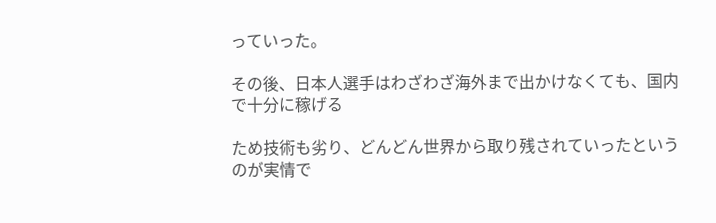っていった。

その後、日本人選手はわざわざ海外まで出かけなくても、国内で十分に稼げる

ため技術も劣り、どんどん世界から取り残されていったというのが実情で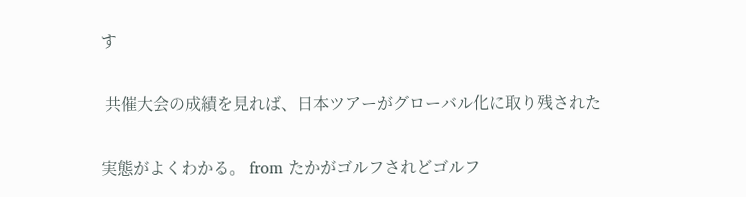す

 共催大会の成績を見れば、日本ツアーがグローバル化に取り残された

実態がよくわかる。 from たかがゴルフされどゴルフ